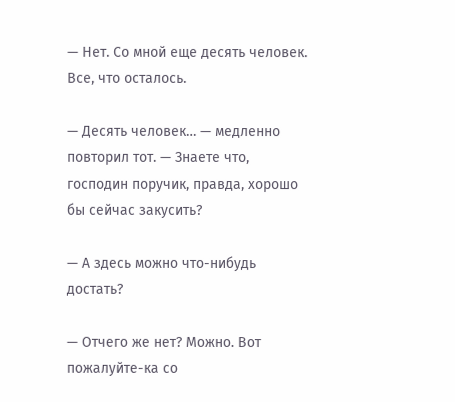— Нет. Со мной еще десять человек. Все, что осталось.

— Десять человек… — медленно повторил тот. — Знаете что, господин поручик, правда, хорошо бы сейчас закусить?

— А здесь можно что-нибудь достать?

— Отчего же нет? Можно. Вот пожалуйте-ка со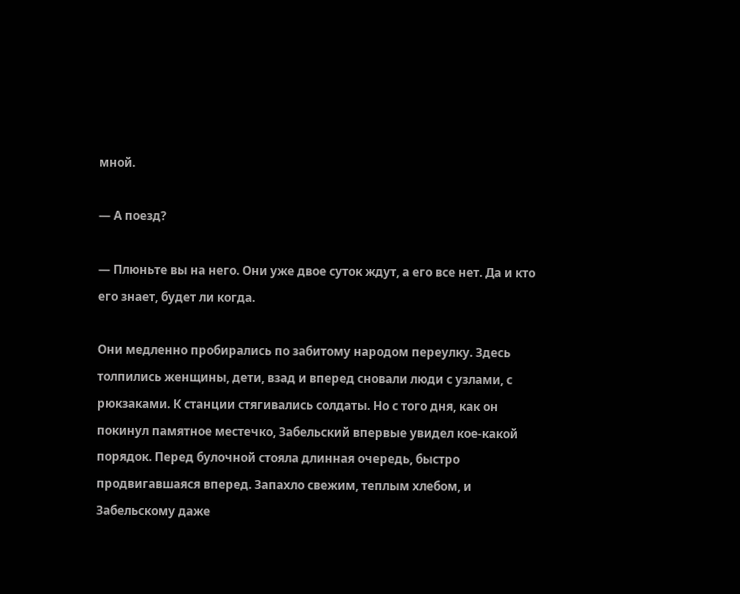мной.

— А поезд?

— Плюньте вы на него. Они уже двое суток ждут, а его все нет. Да и кто его знает, будет ли когда.

Они медленно пробирались по забитому народом переулку. Здесь толпились женщины, дети, взад и вперед сновали люди с узлами, с рюкзаками. К станции стягивались солдаты. Но с того дня, как он покинул памятное местечко, Забельский впервые увидел кое-какой порядок. Перед булочной стояла длинная очередь, быстро продвигавшаяся вперед. Запахло свежим, теплым хлебом, и Забельскому даже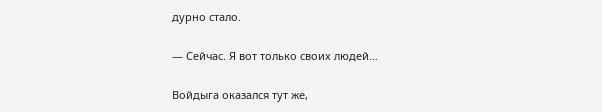дурно стало.

— Сейчас. Я вот только своих людей…

Войдыга оказался тут же,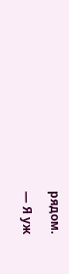рядом.

— Я уж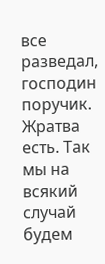все разведал, господин поручик. Жратва есть. Так мы на всякий случай будем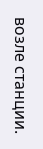возле станции.